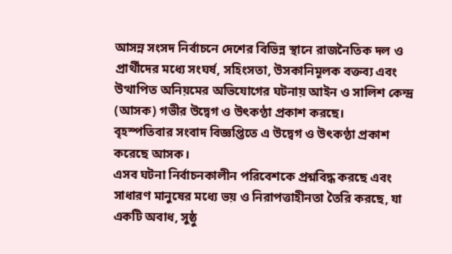আসন্ন সংসদ নির্বাচনে দেশের বিভিন্ন স্থানে রাজনৈতিক দল ও প্রার্থীদের মধ্যে সংঘর্ষ, সহিংসতা, উসকানিমূলক বক্তব্য এবং উত্থাপিত অনিয়মের অভিযোগের ঘটনায় আইন ও সালিশ কেন্দ্র (আসক) গভীর উদ্বেগ ও উৎকণ্ঠা প্রকাশ করছে।
বৃহস্পতিবার সংবাদ বিজ্ঞপ্তিতে এ উদ্বেগ ও উৎকণ্ঠা প্রকাশ করেছে আসক।
এসব ঘটনা নির্বাচনকালীন পরিবেশকে প্রশ্নবিদ্ধ করছে এবং সাধারণ মানুষের মধ্যে ভয় ও নিরাপত্তাহীনতা তৈরি করছে, যা একটি অবাধ, সুষ্ঠু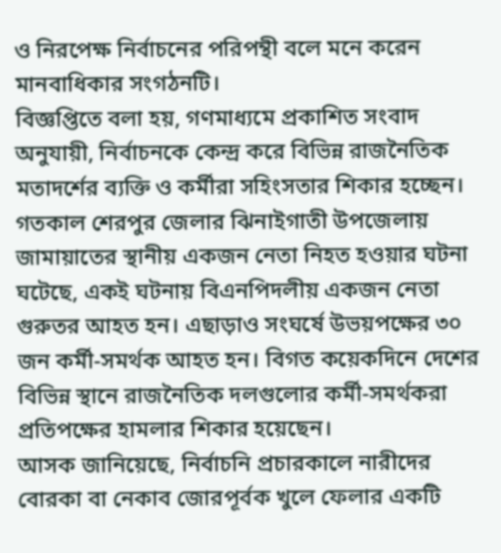ও নিরপেক্ষ নির্বাচনের পরিপন্থী বলে মনে করেন মানবাধিকার সংগঠনটি।
বিজ্ঞপ্তিতে বলা হয়, গণমাধ্যমে প্রকাশিত সংবাদ অনুযায়ী, নির্বাচনকে কেন্দ্র করে বিভিন্ন রাজনৈতিক মতাদর্শের ব্যক্তি ও কর্মীরা সহিংসতার শিকার হচ্ছেন। গতকাল শেরপুর জেলার ঝিনাইগাতী উপজেলায় জামায়াতের স্থানীয় একজন নেতা নিহত হওয়ার ঘটনা ঘটেছে, একই ঘটনায় বিএনপিদলীয় একজন নেতা গুরুতর আহত হন। এছাড়াও সংঘর্ষে উভয়পক্ষের ৩০ জন কর্মী-সমর্থক আহত হন। বিগত কয়েকদিনে দেশের বিভিন্ন স্থানে রাজনৈতিক দলগুলোর কর্মী-সমর্থকরা প্রতিপক্ষের হামলার শিকার হয়েছেন।
আসক জানিয়েছে, নির্বাচনি প্রচারকালে নারীদের বোরকা বা নেকাব জোরপূর্বক খুলে ফেলার একটি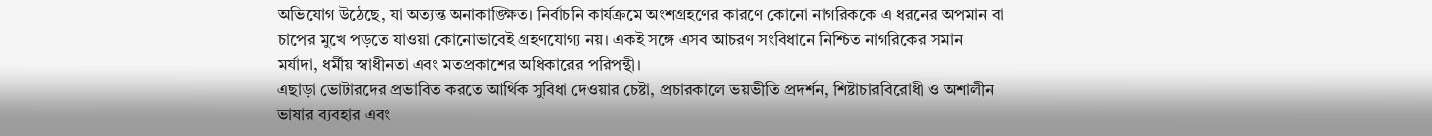অভিযোগ উঠেছে, যা অত্যন্ত অনাকাঙ্ক্ষিত। নির্বাচনি কার্যক্রমে অংশগ্রহণের কারণে কোনো নাগরিককে এ ধরনের অপমান বা চাপের মুখে পড়তে যাওয়া কোনোভাবেই গ্রহণযোগ্য নয়। একই সঙ্গে এসব আচরণ সংবিধানে নিশ্চিত নাগরিকের সমান মর্যাদা, ধর্মীয় স্বাধীনতা এবং মতপ্রকাশের অধিকারের পরিপন্থী।
এছাড়া ভোটারদের প্রভাবিত করতে আর্থিক সুবিধা দেওয়ার চেষ্টা, প্রচারকালে ভয়ভীতি প্রদর্শন, শিষ্টাচারবিরোধী ও অশালীন ভাষার ব্যবহার এবং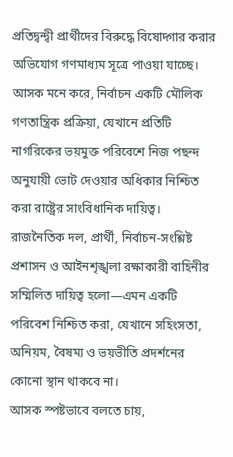প্রতিদ্বন্দ্বী প্রার্থীদের বিরুদ্ধে বিষোদ্গার করার অভিযোগ গণমাধ্যম সূত্রে পাওয়া যাচ্ছে।
আসক মনে করে, নির্বাচন একটি মৌলিক গণতান্ত্রিক প্রক্রিয়া, যেখানে প্রতিটি নাগরিকের ভয়মুক্ত পরিবেশে নিজ পছন্দ অনুযায়ী ভোট দেওয়ার অধিকার নিশ্চিত করা রাষ্ট্রের সাংবিধানিক দায়িত্ব। রাজনৈতিক দল, প্রার্থী, নির্বাচন-সংশ্লিষ্ট প্রশাসন ও আইনশৃঙ্খলা রক্ষাকারী বাহিনীর সম্মিলিত দায়িত্ব হলো—এমন একটি পরিবেশ নিশ্চিত করা, যেখানে সহিংসতা, অনিয়ম, বৈষম্য ও ভয়ভীতি প্রদর্শনের কোনো স্থান থাকবে না।
আসক স্পষ্টভাবে বলতে চায়,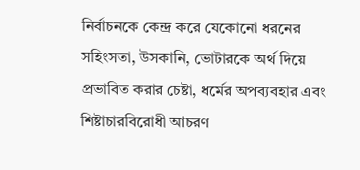নির্বাচনকে কেন্দ্র করে যেকোনো ধরনের সহিংসতা, উসকানি, ভোটারকে অর্থ দিয়ে প্রভাবিত করার চেষ্টা, ধর্মের অপব্যবহার এবং শিষ্টাচারবিরোধী আচরণ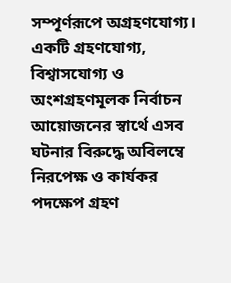সম্পূর্ণরূপে অগ্রহণযোগ্য। একটি গ্রহণযোগ্য, বিশ্বাসযোগ্য ও অংশগ্রহণমূলক নির্বাচন আয়োজনের স্বার্থে এসব ঘটনার বিরুদ্ধে অবিলম্বে নিরপেক্ষ ও কার্যকর পদক্ষেপ গ্রহণ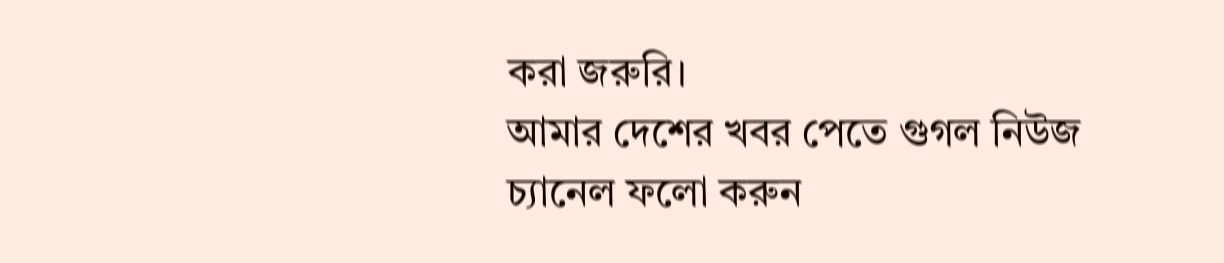করা জরুরি।
আমার দেশের খবর পেতে গুগল নিউজ চ্যানেল ফলো করুন